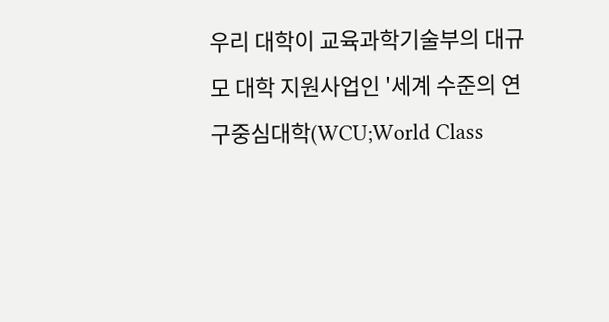우리 대학이 교육과학기술부의 대규모 대학 지원사업인 '세계 수준의 연구중심대학(WCU;World Class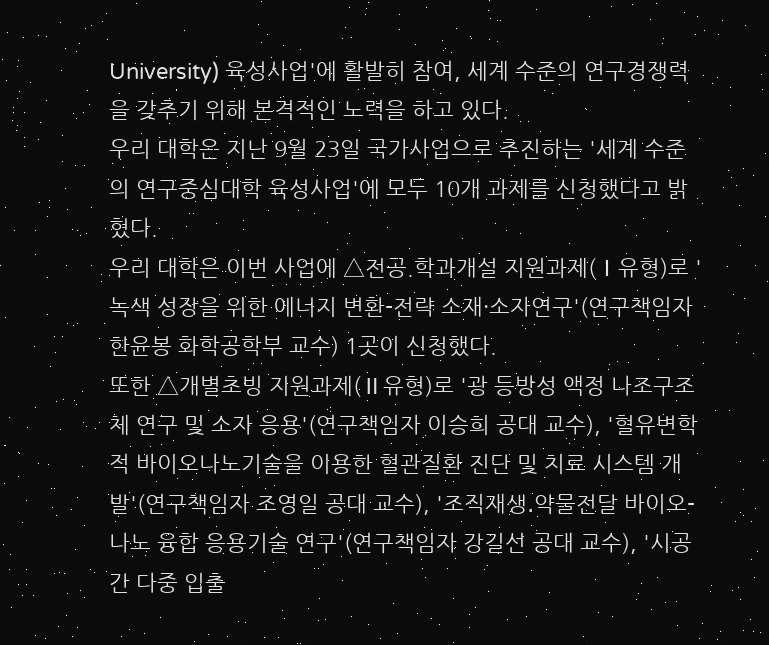University) 육성사업'에 활발히 참여, 세계 수준의 연구경쟁력을 갖추기 위해 본격적인 노력을 하고 있다.
우리 대학은 지난 9월 23일 국가사업으로 추진하는 '세계 수준의 연구중심대학 육성사업'에 모두 10개 과제를 신청했다고 밝혔다.
우리 대학은 이번 사업에 △전공.학과개설 지원과제(Ⅰ유형)로 '녹색 성장을 위한 에너지 변환-전략 소재·소자연구'(연구책임자 한윤봉 화학공학부 교수) 1곳이 신청했다.
또한 △개별초빙 지원과제(Ⅱ유형)로 '광 등방성 액정 나조구조체 연구 및 소자 응용'(연구책임자 이승희 공대 교수), '혈유변학적 바이오나노기술을 이용한 혈관질환 진단 및 치료 시스템 개발'(연구책임자 조영일 공대 교수), '조직재생․약물전달 바이오-나노 융합 응용기술 연구'(연구책임자 강길선 공대 교수), '시공간 다중 입출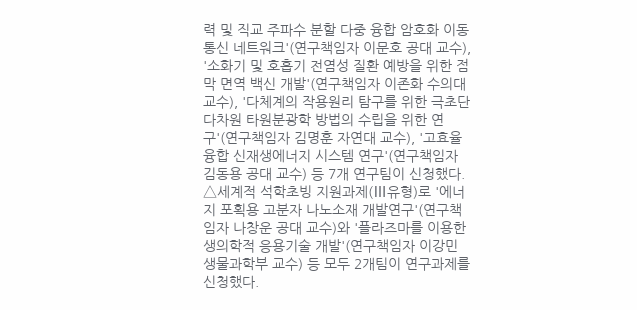력 및 직교 주파수 분할 다중 융합 암호화 이동통신 네트워크'(연구책임자 이문호 공대 교수), '소화기 및 호흡기 전염성 질환 예방을 위한 점막 면역 백신 개발'(연구책임자 이존화 수의대 교수), '다체계의 작용원리 탐구를 위한 극초단 다차원 타원분광학 방법의 수립을 위한 연구'(연구책임자 김명훈 자연대 교수), '고효율 융합 신재생에너지 시스템 연구'(연구책임자 김동용 공대 교수) 등 7개 연구팀이 신청했다.
△세계적 석학초빙 지원과제(Ⅲ유형)로 '에너지 포획용 고분자 나노소재 개발연구'(연구책임자 나창운 공대 교수)와 '플라즈마를 이용한 생의학적 응용기술 개발'(연구책임자 이강민 생물과학부 교수) 등 모두 2개팀이 연구과제를 신청했다.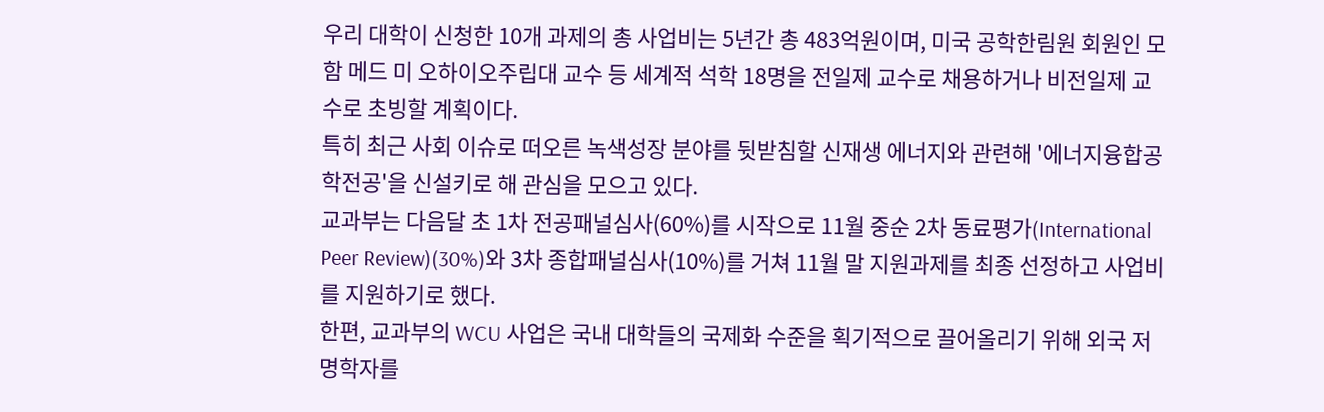우리 대학이 신청한 10개 과제의 총 사업비는 5년간 총 483억원이며, 미국 공학한림원 회원인 모함 메드 미 오하이오주립대 교수 등 세계적 석학 18명을 전일제 교수로 채용하거나 비전일제 교수로 초빙할 계획이다.
특히 최근 사회 이슈로 떠오른 녹색성장 분야를 뒷받침할 신재생 에너지와 관련해 '에너지융합공학전공'을 신설키로 해 관심을 모으고 있다.
교과부는 다음달 초 1차 전공패널심사(60%)를 시작으로 11월 중순 2차 동료평가(International Peer Review)(30%)와 3차 종합패널심사(10%)를 거쳐 11월 말 지원과제를 최종 선정하고 사업비를 지원하기로 했다.
한편, 교과부의 WCU 사업은 국내 대학들의 국제화 수준을 획기적으로 끌어올리기 위해 외국 저명학자를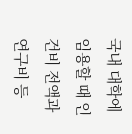국내 대학에 임용할 때 인건비 전액과 연구비 등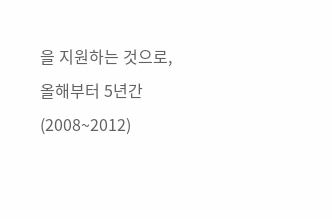을 지원하는 것으로, 올해부터 5년간(2008~2012)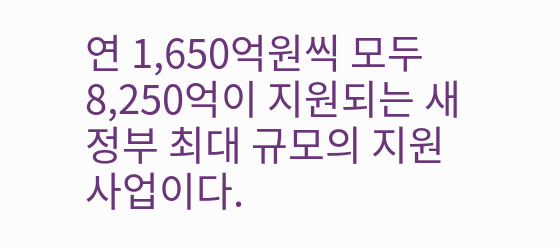연 1,650억원씩 모두 8,250억이 지원되는 새정부 최대 규모의 지원사업이다.